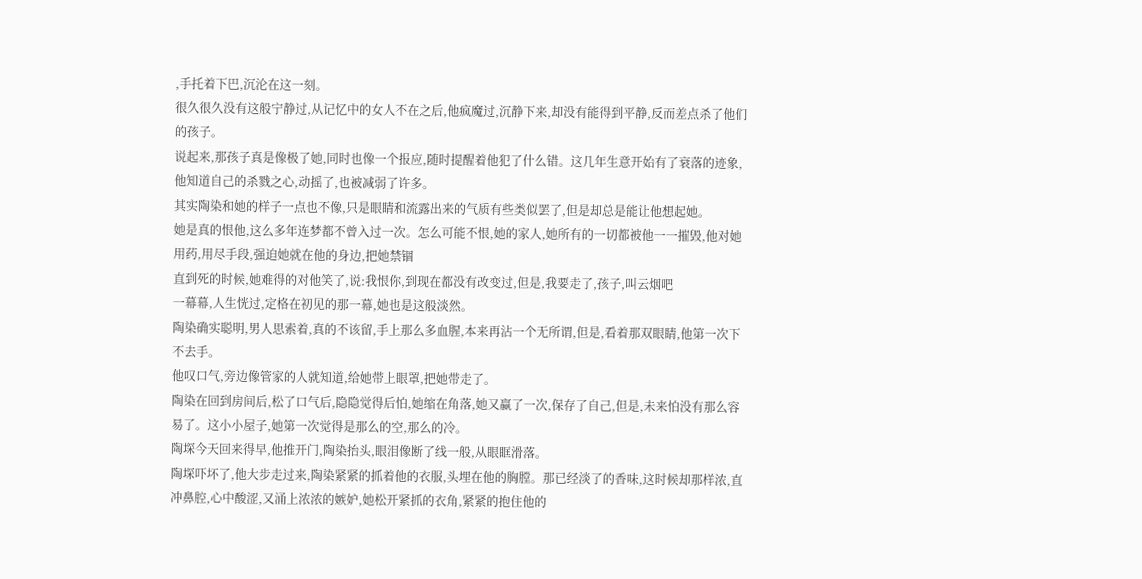,手托着下巴,沉沦在这一刻。
很久很久没有这般宁静过,从记忆中的女人不在之后,他疯魔过,沉静下来,却没有能得到平静,反而差点杀了他们的孩子。
说起来,那孩子真是像极了她,同时也像一个报应,随时提醒着他犯了什么错。这几年生意开始有了衰落的迹象,他知道自己的杀戮之心,动摇了,也被减弱了许多。
其实陶染和她的样子一点也不像,只是眼睛和流露出来的气质有些类似罢了,但是却总是能让他想起她。
她是真的恨他,这么多年连梦都不曾入过一次。怎么可能不恨,她的家人,她所有的一切都被他一一摧毁,他对她用药,用尽手段,强迫她就在他的身边,把她禁锢
直到死的时候,她难得的对他笑了,说:我恨你,到现在都没有改变过,但是,我要走了,孩子,叫云烟吧
一幕幕,人生恍过,定格在初见的那一幕,她也是这般淡然。
陶染确实聪明,男人思索着,真的不该留,手上那么多血腥,本来再沾一个无所谓,但是,看着那双眼睛,他第一次下不去手。
他叹口气,旁边像管家的人就知道,给她带上眼罩,把她带走了。
陶染在回到房间后,松了口气后,隐隐觉得后怕,她缩在角落,她又赢了一次,保存了自己,但是,未来怕没有那么容易了。这小小屋子,她第一次觉得是那么的空,那么的冷。
陶堔今天回来得早,他推开门,陶染抬头,眼泪像断了线一般,从眼眶滑落。
陶堔吓坏了,他大步走过来,陶染紧紧的抓着他的衣服,头埋在他的胸膛。那已经淡了的香味,这时候却那样浓,直冲鼻腔,心中酸涩,又涌上浓浓的嫉妒,她松开紧抓的衣角,紧紧的抱住他的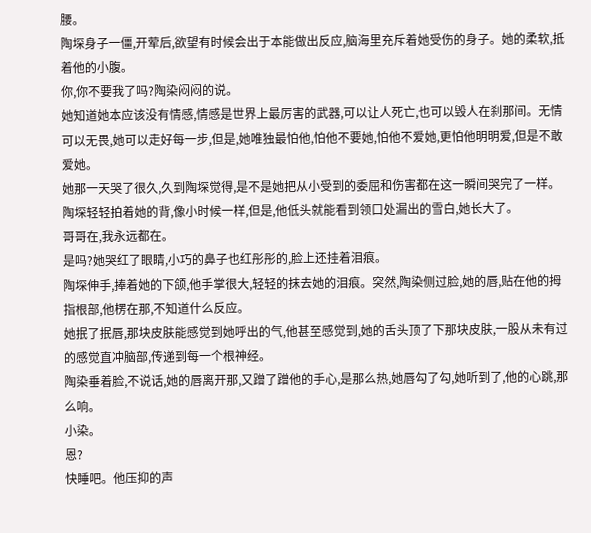腰。
陶堔身子一僵,开荤后,欲望有时候会出于本能做出反应,脑海里充斥着她受伤的身子。她的柔软,抵着他的小腹。
你,你不要我了吗?陶染闷闷的说。
她知道她本应该没有情感,情感是世界上最厉害的武器,可以让人死亡,也可以毁人在刹那间。无情可以无畏,她可以走好每一步,但是,她唯独最怕他,怕他不要她,怕他不爱她,更怕他明明爱,但是不敢爱她。
她那一天哭了很久,久到陶堔觉得,是不是她把从小受到的委屈和伤害都在这一瞬间哭完了一样。
陶堔轻轻拍着她的背,像小时候一样,但是,他低头就能看到领口处漏出的雪白,她长大了。
哥哥在,我永远都在。
是吗?她哭红了眼睛,小巧的鼻子也红彤彤的,脸上还挂着泪痕。
陶堔伸手,捧着她的下颌,他手掌很大,轻轻的抹去她的泪痕。突然,陶染侧过脸,她的唇,贴在他的拇指根部,他楞在那,不知道什么反应。
她抿了抿唇,那块皮肤能感觉到她呼出的气,他甚至感觉到,她的舌头顶了下那块皮肤,一股从未有过的感觉直冲脑部,传递到每一个根神经。
陶染垂着脸,不说话,她的唇离开那,又蹭了蹭他的手心,是那么热,她唇勾了勾,她听到了,他的心跳,那么响。
小染。
恩?
快睡吧。他压抑的声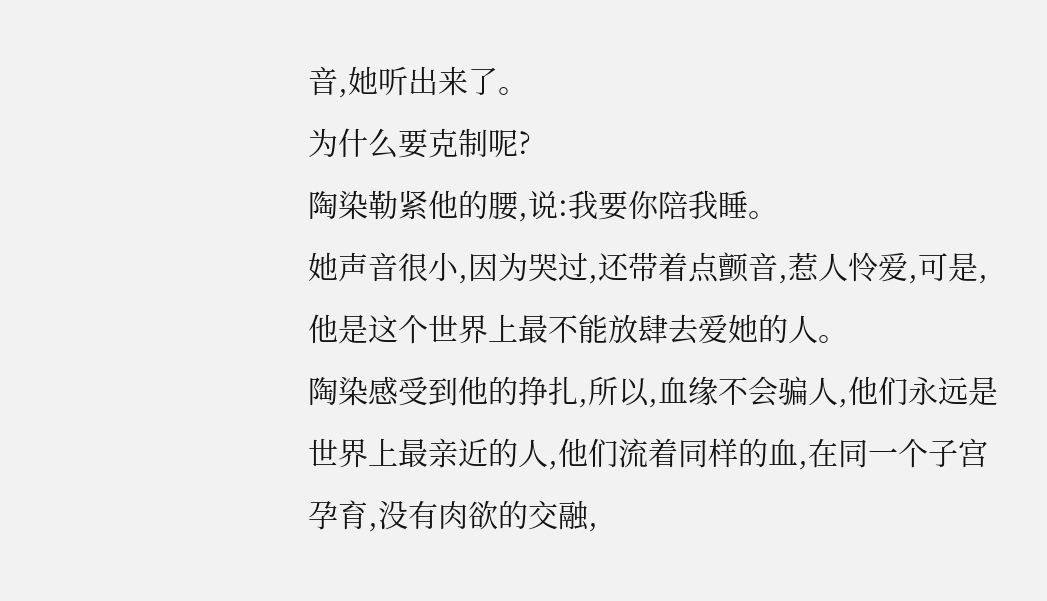音,她听出来了。
为什么要克制呢?
陶染勒紧他的腰,说:我要你陪我睡。
她声音很小,因为哭过,还带着点颤音,惹人怜爱,可是,他是这个世界上最不能放肆去爱她的人。
陶染感受到他的挣扎,所以,血缘不会骗人,他们永远是世界上最亲近的人,他们流着同样的血,在同一个子宫孕育,没有肉欲的交融,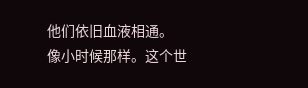他们依旧血液相通。
像小时候那样。这个世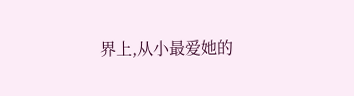界上,从小最爱她的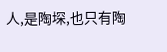人,是陶堔,也只有陶